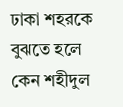ঢাকা শহরকে বুঝতে হলে কেন শহীদুল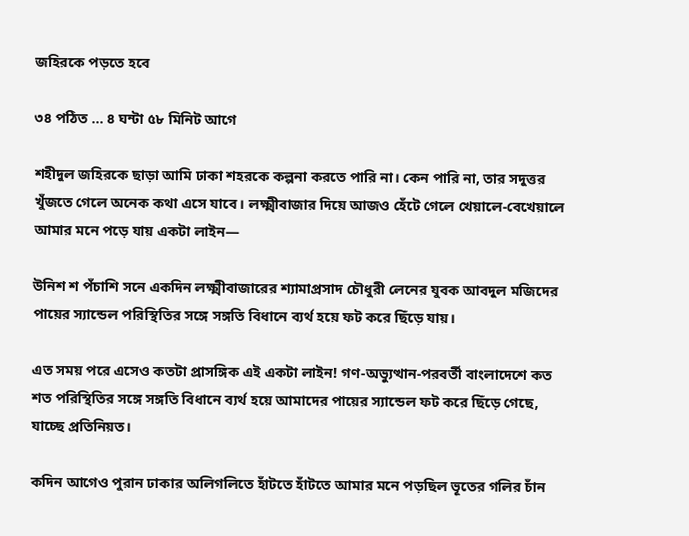জহিরকে পড়তে হবে

৩৪ পঠিত ... ৪ ঘন্টা ৫৮ মিনিট আগে

শহীদুল জহিরকে ছাড়া আমি ঢাকা শহরকে কল্পনা করতে পারি না। কেন পারি না, তার সদুত্তর খুঁজতে গেলে অনেক কথা এসে যাবে। লক্ষ্মীবাজার দিয়ে আজও হেঁটে গেলে খেয়ালে-বেখেয়ালে আমার মনে পড়ে যায় একটা লাইন—

উনিশ শ পঁচাশি সনে একদিন লক্ষ্মীবাজারের শ্যামাপ্রসাদ চৌধুরী লেনের যুবক আবদুল মজিদের পায়ের স্যান্ডেল পরিস্থিতির সঙ্গে সঙ্গতি বিধানে ব্যর্থ হয়ে ফট করে ছিঁড়ে যায়।

এত সময় পরে এসেও কতটা প্রাসঙ্গিক এই একটা লাইন! গণ-অভ্যুত্থান-পরবর্তী বাংলাদেশে কত শত পরিস্থিতির সঙ্গে সঙ্গতি বিধানে ব্যর্থ হয়ে আমাদের পায়ের স্যান্ডেল ফট করে ছিঁড়ে গেছে, যাচ্ছে প্রতিনিয়ত।

কদিন আগেও পুরান ঢাকার অলিগলিতে হাঁটতে হাঁটতে আমার মনে পড়ছিল ভূতের গলির চাঁন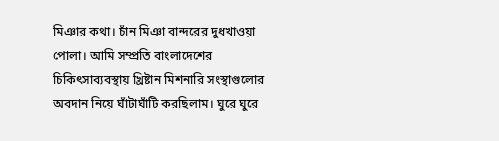মিঞার কথা। চাঁন মিঞা বান্দরের দুধখাওয়া পোলা। আমি সম্প্রতি বাংলাদেশের চিকিৎসাব্যবস্থায় খ্রিষ্টান মিশনারি সংস্থাগুলোর অবদান নিয়ে ঘাঁটাঘাঁটি করছিলাম। ঘুরে ঘুরে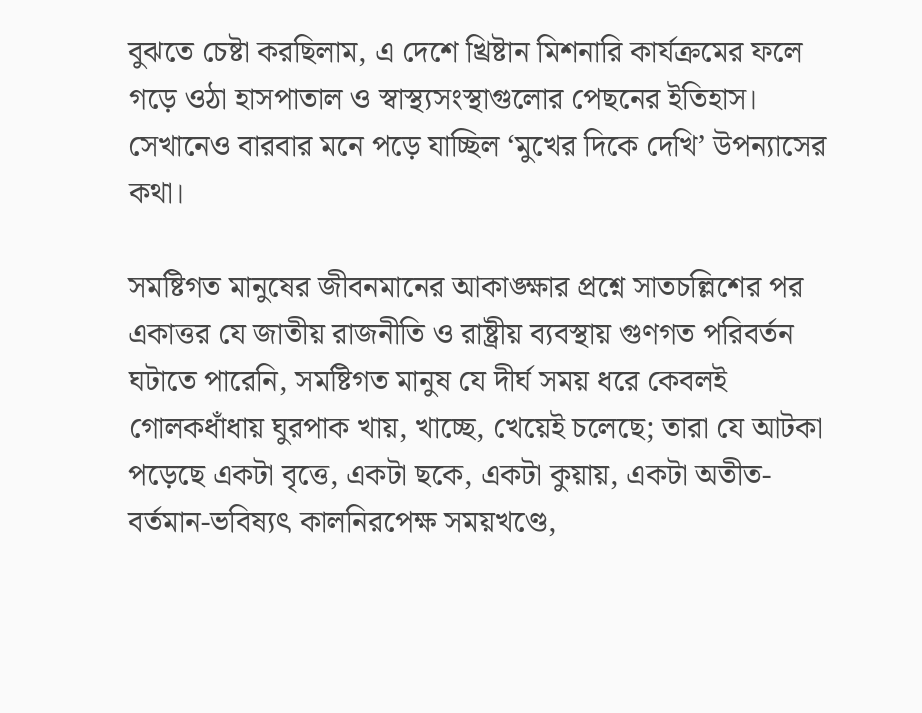বুঝতে চেষ্টা করছিলাম, এ দেশে খ্রিষ্টান মিশনারি কার্যক্রমের ফলে গড়ে ওঠা হাসপাতাল ও স্বাস্থ্যসংস্থাগুলোর পেছনের ইতিহাস। সেখানেও বারবার মনে পড়ে যাচ্ছিল ‘মুখের দিকে দেখি’ উপন্যাসের কথা।

সমষ্টিগত মানুষের জীবনমানের আকাঙ্ক্ষার প্রশ্নে সাতচল্লিশের পর একাত্তর যে জাতীয় রাজনীতি ও রাষ্ট্রীয় ব্যবস্থায় গুণগত পরিবর্তন ঘটাতে পারেনি, সমষ্টিগত মানুষ যে দীর্ঘ সময় ধরে কেবলই গোলকধাঁধায় ঘুরপাক খায়, খাচ্ছে, খেয়েই চলেছে; তারা যে আটকা পড়েছে একটা বৃত্তে, একটা ছকে, একটা কুয়ায়, একটা অতীত-বর্তমান-ভবিষ্যৎ কালনিরপেক্ষ সময়খণ্ডে,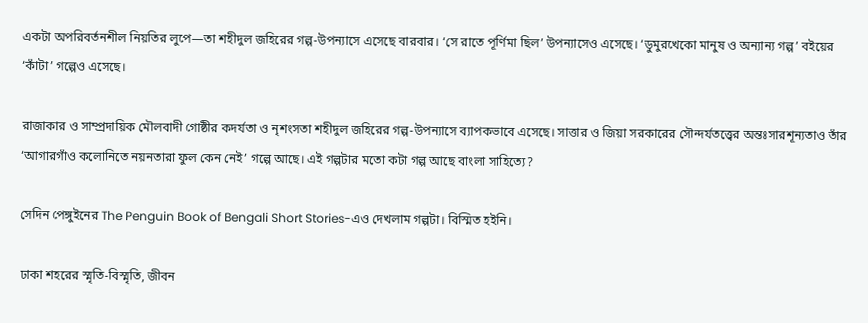একটা অপরিবর্তনশীল নিয়তির লুপে—তা শহীদুল জহিরের গল্প-উপন্যাসে এসেছে বারবার। ‘সে রাতে পূর্ণিমা ছিল’ উপন্যাসেও এসেছে। ‘ডুমুরখেকো মানুষ ও অন্যান্য গল্প’ বইয়ের ‘কাঁটা’ গল্পেও এসেছে।

রাজাকার ও সাম্প্রদায়িক মৌলবাদী গোষ্ঠীর কদর্যতা ও নৃশংসতা শহীদুল জহিরের গল্প-উপন্যাসে ব্যাপকভাবে এসেছে। সাত্তার ও জিয়া সরকারের সৌন্দর্যতত্ত্বের অন্তঃসারশূন্যতাও তাঁর ‘আগারগাঁও কলোনিতে নয়নতারা ফুল কেন নেই’ গল্পে আছে। এই গল্পটার মতো কটা গল্প আছে বাংলা সাহিত্যে?

সেদিন পেঙ্গুইনের The Penguin Book of Bengali Short Stories-এও দেখলাম গল্পটা। বিস্মিত হইনি।

ঢাকা শহরের স্মৃতি-বিস্মৃতি, জীবন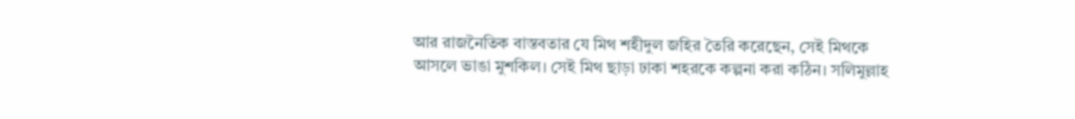আর রাজনৈতিক বাস্তবতার যে মিথ শহীদুল জহির তৈরি করেছেন, সেই মিথকে আসলে ভাঙা মুশকিল। সেই মিথ ছাড়া ঢাকা শহরকে কল্পনা করা কঠিন। সলিমুল্লাহ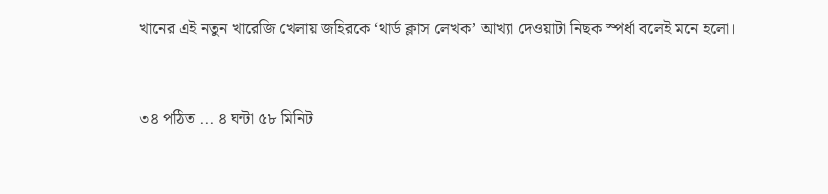খানের এই নতুন খারেজি খেলায় জহিরকে ‘থার্ড ক্লাস লেখক’ আখ্যা দেওয়াটা নিছক স্পর্ধা বলেই মনে হলো।



৩৪ পঠিত ... ৪ ঘন্টা ৫৮ মিনিট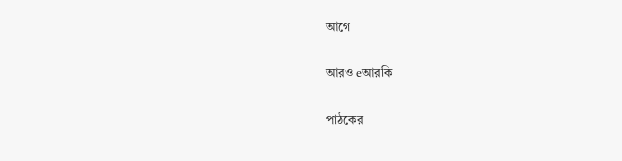আগে

আরও eআরকি

পাঠকের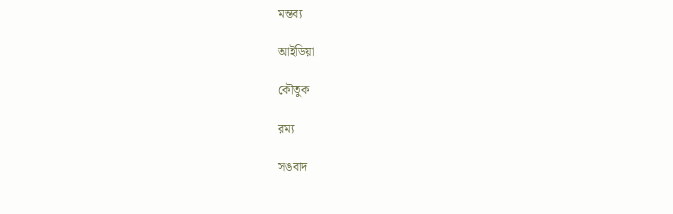মন্তব্য

আইডিয়া

কৌতুক

রম্য

সঙবাদ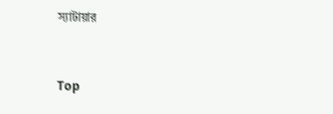স্যাটায়ার


Top